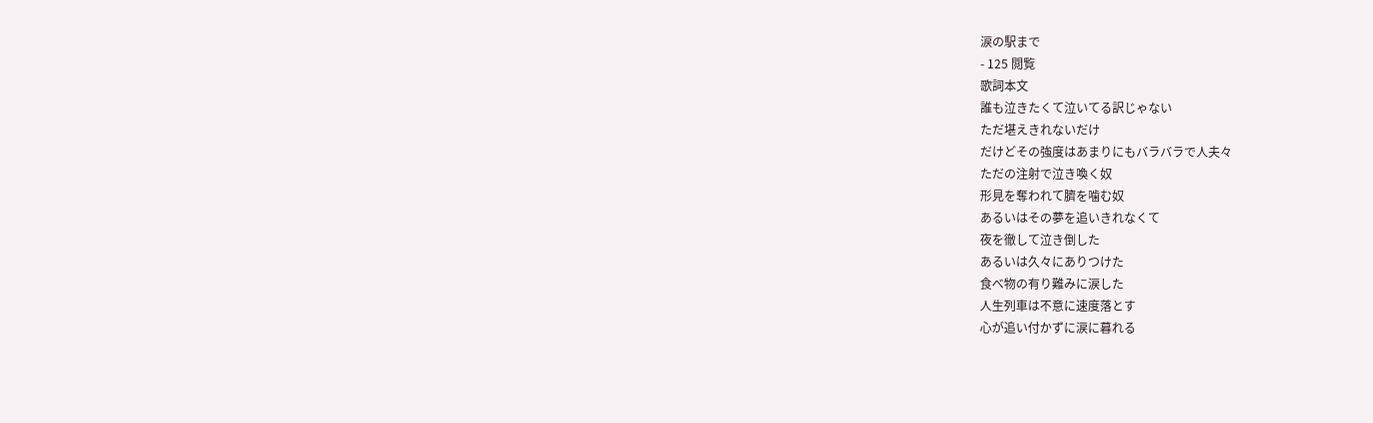涙の駅まで
- 125 閲覧
歌詞本文
誰も泣きたくて泣いてる訳じゃない
ただ堪えきれないだけ
だけどその強度はあまりにもバラバラで人夫々
ただの注射で泣き喚く奴
形見を奪われて臍を噛む奴
あるいはその夢を追いきれなくて
夜を徹して泣き倒した
あるいは久々にありつけた
食べ物の有り難みに涙した
人生列車は不意に速度落とす
心が追い付かずに涙に暮れる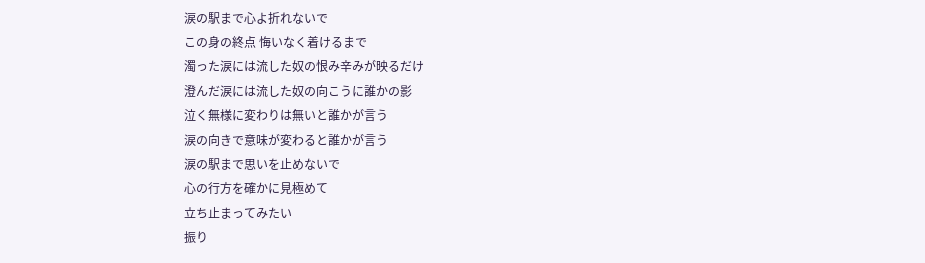涙の駅まで心よ折れないで
この身の終点 悔いなく着けるまで
濁った涙には流した奴の恨み辛みが映るだけ
澄んだ涙には流した奴の向こうに誰かの影
泣く無様に変わりは無いと誰かが言う
涙の向きで意味が変わると誰かが言う
涙の駅まで思いを止めないで
心の行方を確かに見極めて
立ち止まってみたい
振り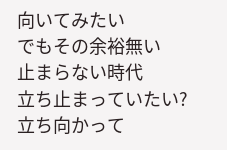向いてみたい
でもその余裕無い
止まらない時代
立ち止まっていたい?
立ち向かって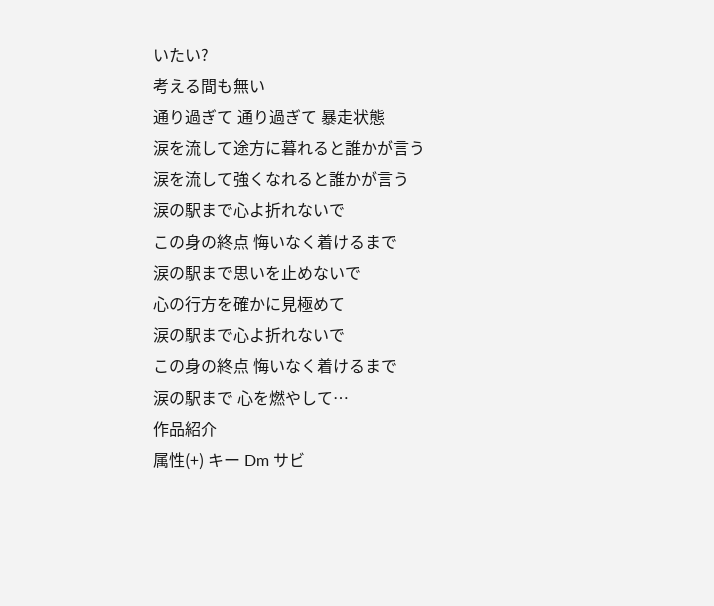いたい?
考える間も無い
通り過ぎて 通り過ぎて 暴走状態
涙を流して途方に暮れると誰かが言う
涙を流して強くなれると誰かが言う
涙の駅まで心よ折れないで
この身の終点 悔いなく着けるまで
涙の駅まで思いを止めないで
心の行方を確かに見極めて
涙の駅まで心よ折れないで
この身の終点 悔いなく着けるまで
涙の駅まで 心を燃やして…
作品紹介
属性(+) キー Dm サビ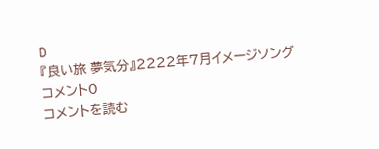D
『良い旅 夢気分』2222年7月イメージソング
コメント0
コメントを読む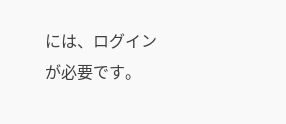には、ログインが必要です。